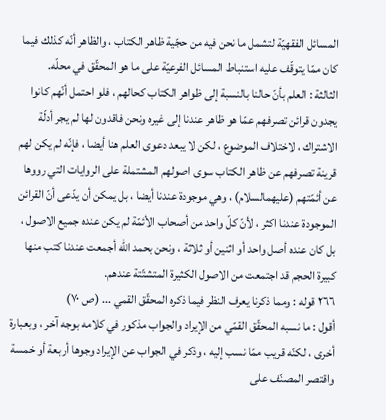المسائل الفقهيّة لتشمل ما نحن فيه من حجّية ظاهر الكتاب ، والظاهر أنّه كذلك فيما كان ممّا يتوقّف عليه استنباط المسائل الفرعيّة على ما هو المحقّق في محلّه.
الثالثة : العلم بأنّ حالنا بالنسبة إلى ظواهر الكتاب كحالهم ، فلو احتمل أنّهم كانوا يجدون قرائن تصرفهم عمّا هو ظاهر عندنا إلى غيره ونحن فاقدون لها لم يجر أدلّة الاشتراك ، لاختلاف الموضوع ، لكن لا يبعد دعوى العلم هنا أيضا ، فإنّه لم يكن لهم قرينة تصرفهم عن ظاهر الكتاب سوى اصولهم المشتملة على الروايات التي رووها عن أئمّتهم (عليهمالسلام) ، وهي موجودة عندنا أيضا ، بل يمكن أن يدّعى أنّ القرائن الموجودة عندنا اكثر ، لأنّ كلّ واحد من أصحاب الأئمّة لم يكن عنده جميع الاصول ، بل كان عنده أصل واحد أو اثنين أو ثلاثة ، ونحن بحمد الله أجمعت عندنا كتب منها كبيرة الحجم قد اجتمعت من الاصول الكثيرة المتشتّتة عندهم.
٢٦٦ قوله : ومما ذكرنا يعرف النظر فيما ذكره المحقّق القمي ... (ص ٧٠)
أقول : ما نسبه المحقّق القمّي من الإيراد والجواب مذكور في كلامه بوجه آخر ، وبعبارة أخرى ، لكنّه قريب ممّا نسب إليه ، وذكر في الجواب عن الإيراد وجوها أربعة أو خمسة واقتصر المصنّف على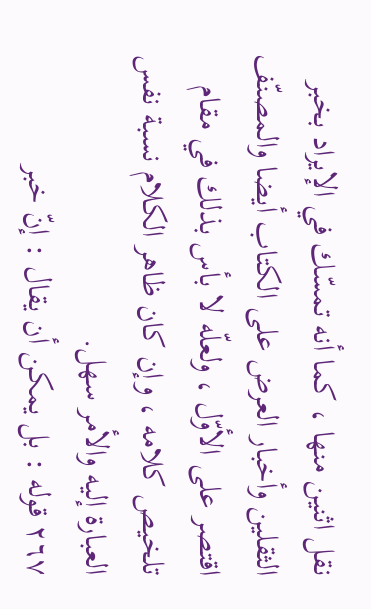نقل اثنين منها ، كما أنه تمسّك في الإيراد بخبر الثقلين وأخبار العرض على الكتاب أيضا والمصنّف اقتصر على الأوّل ، ولعلّه لا بأس بذلك في مقام تلخيص كلامه ، وإن كان ظاهر الكلام نسبة نفس العبارة إليه والأمر سهل.
٢٦٧ قوله : بل يمكن أن يقال : إنّ خبر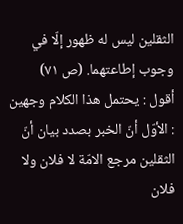الثقلين ليس له ظهور إلّا في وجوب إطاعتهما. (ص ٧١)
أقول : يحتمل هذا الكلام وجهين : الأوّل أنّ الخبر بصدد بيان أنّ الثقلين مرجع الامّة لا فلان ولا فلان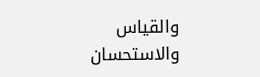والقياس والاستحسان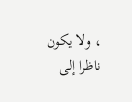، ولا يكون ناظرا إلى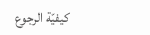كيفيّة الرجوع